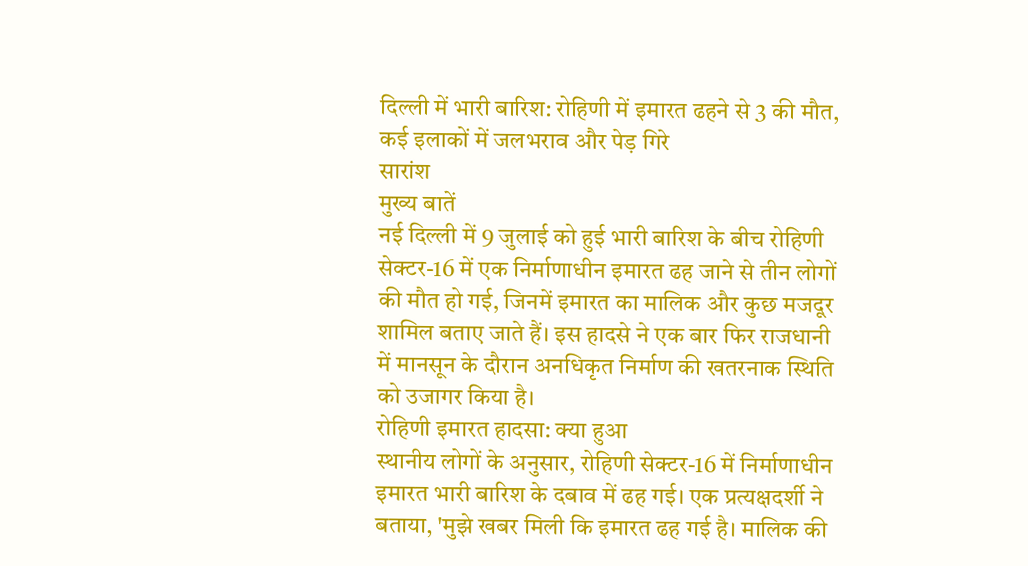दिल्ली में भारी बारिश: रोहिणी में इमारत ढहने से 3 की मौत, कई इलाकों में जलभराव और पेड़ गिरे
सारांश
मुख्य बातें
नई दिल्ली में 9 जुलाई को हुई भारी बारिश के बीच रोहिणी सेक्टर-16 में एक निर्माणाधीन इमारत ढह जाने से तीन लोगों की मौत हो गई, जिनमें इमारत का मालिक और कुछ मजदूर शामिल बताए जाते हैं। इस हादसे ने एक बार फिर राजधानी में मानसून के दौरान अनधिकृत निर्माण की खतरनाक स्थिति को उजागर किया है।
रोहिणी इमारत हादसा: क्या हुआ
स्थानीय लोगों के अनुसार, रोहिणी सेक्टर-16 में निर्माणाधीन इमारत भारी बारिश के दबाव में ढह गई। एक प्रत्यक्षदर्शी ने बताया, 'मुझे खबर मिली कि इमारत ढह गई है। मालिक की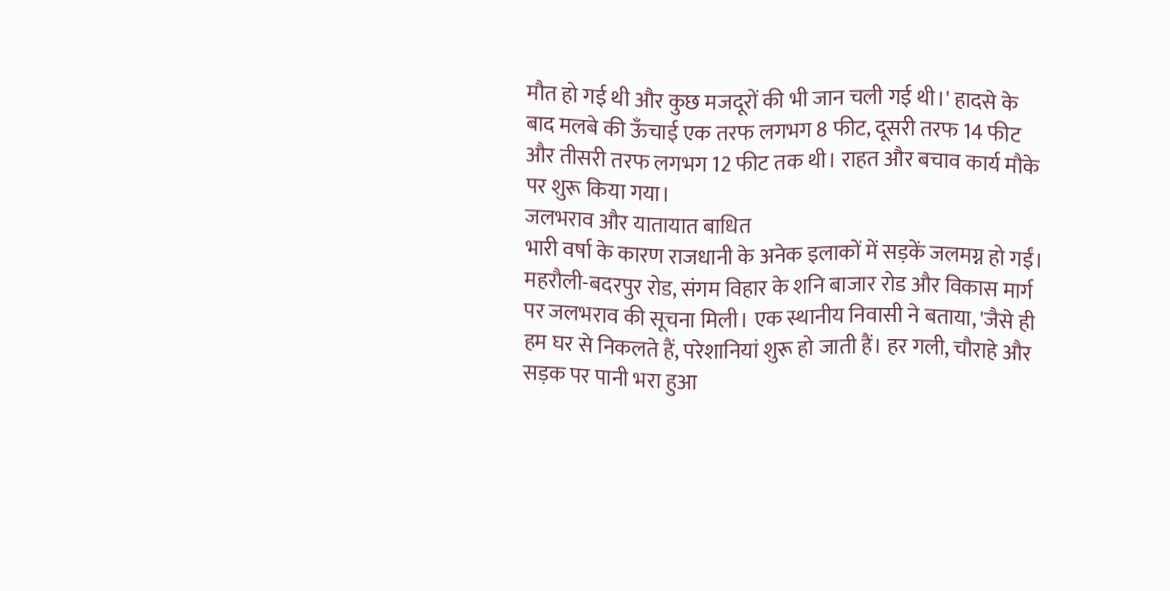मौत हो गई थी और कुछ मजदूरों की भी जान चली गई थी।' हादसे के बाद मलबे की ऊँचाई एक तरफ लगभग 8 फीट, दूसरी तरफ 14 फीट और तीसरी तरफ लगभग 12 फीट तक थी। राहत और बचाव कार्य मौके पर शुरू किया गया।
जलभराव और यातायात बाधित
भारी वर्षा के कारण राजधानी के अनेक इलाकों में सड़कें जलमग्न हो गईं। महरौली-बदरपुर रोड, संगम विहार के शनि बाजार रोड और विकास मार्ग पर जलभराव की सूचना मिली। एक स्थानीय निवासी ने बताया, 'जैसे ही हम घर से निकलते हैं, परेशानियां शुरू हो जाती हैं। हर गली, चौराहे और सड़क पर पानी भरा हुआ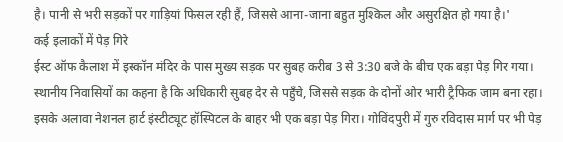है। पानी से भरी सड़कों पर गाड़ियां फिसल रही हैं, जिससे आना-जाना बहुत मुश्किल और असुरक्षित हो गया है।'
कई इलाकों में पेड़ गिरे
ईस्ट ऑफ कैलाश में इस्कॉन मंदिर के पास मुख्य सड़क पर सुबह करीब 3 से 3:30 बजे के बीच एक बड़ा पेड़ गिर गया। स्थानीय निवासियों का कहना है कि अधिकारी सुबह देर से पहुँचे, जिससे सड़क के दोनों ओर भारी ट्रैफिक जाम बना रहा। इसके अलावा नेशनल हार्ट इंस्टीट्यूट हॉस्पिटल के बाहर भी एक बड़ा पेड़ गिरा। गोविंदपुरी में गुरु रविदास मार्ग पर भी पेड़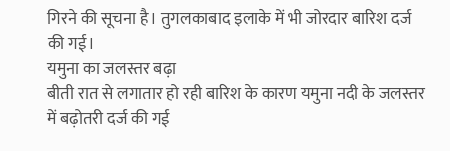गिरने की सूचना है। तुगलकाबाद इलाके में भी जोरदार बारिश दर्ज की गई।
यमुना का जलस्तर बढ़ा
बीती रात से लगातार हो रही बारिश के कारण यमुना नदी के जलस्तर में बढ़ोतरी दर्ज की गई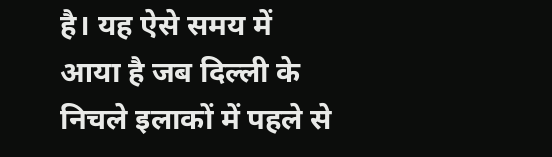है। यह ऐसे समय में आया है जब दिल्ली के निचले इलाकों में पहले से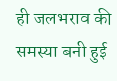ही जलभराव की समस्या बनी हुई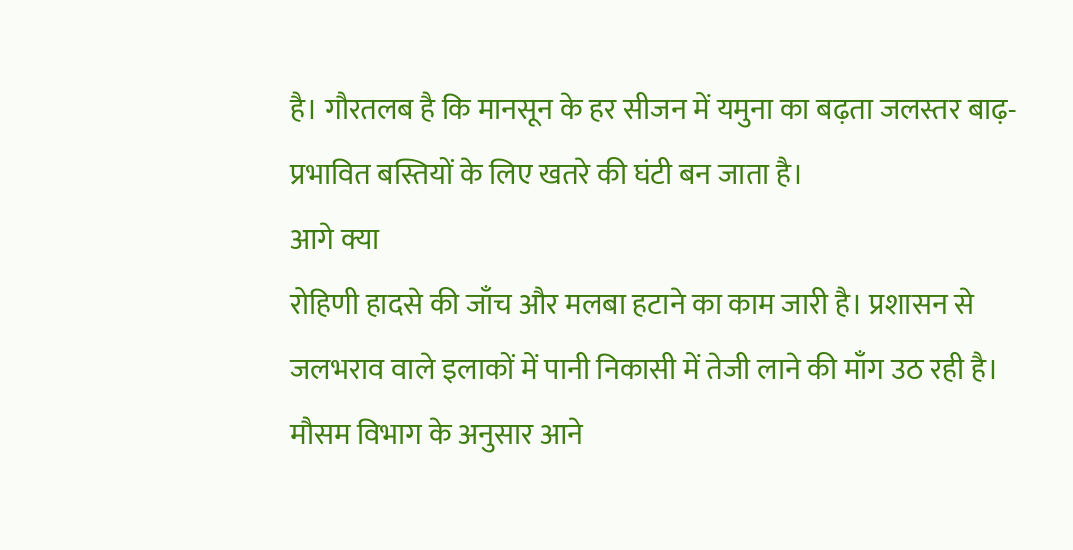है। गौरतलब है कि मानसून के हर सीजन में यमुना का बढ़ता जलस्तर बाढ़-प्रभावित बस्तियों के लिए खतरे की घंटी बन जाता है।
आगे क्या
रोहिणी हादसे की जाँच और मलबा हटाने का काम जारी है। प्रशासन से जलभराव वाले इलाकों में पानी निकासी में तेजी लाने की माँग उठ रही है। मौसम विभाग के अनुसार आने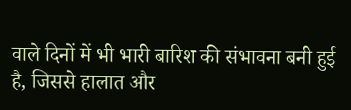वाले दिनों में भी भारी बारिश की संभावना बनी हुई है, जिससे हालात और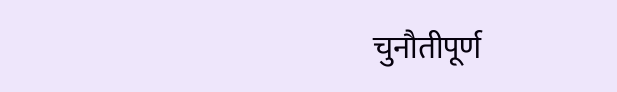चुनौतीपूर्ण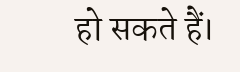हो सकते हैं।